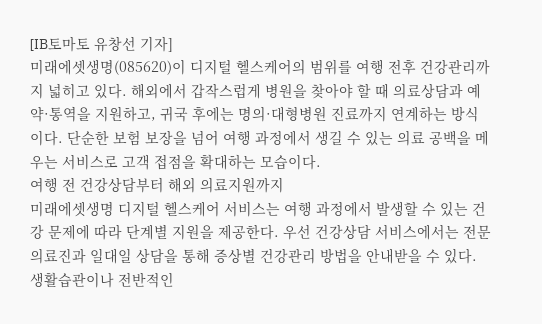[IB토마토 유창선 기자]
미래에셋생명(085620)이 디지털 헬스케어의 범위를 여행 전후 건강관리까지 넓히고 있다. 해외에서 갑작스럽게 병원을 찾아야 할 때 의료상담과 예약·통역을 지원하고, 귀국 후에는 명의·대형병원 진료까지 연계하는 방식이다. 단순한 보험 보장을 넘어 여행 과정에서 생길 수 있는 의료 공백을 메우는 서비스로 고객 접점을 확대하는 모습이다.
여행 전 건강상담부터 해외 의료지원까지
미래에셋생명 디지털 헬스케어 서비스는 여행 과정에서 발생할 수 있는 건강 문제에 따라 단계별 지원을 제공한다. 우선 건강상담 서비스에서는 전문 의료진과 일대일 상담을 통해 증상별 건강관리 방법을 안내받을 수 있다. 생활습관이나 전반적인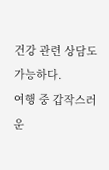건강 관련 상담도 가능하다.
여행 중 갑작스러운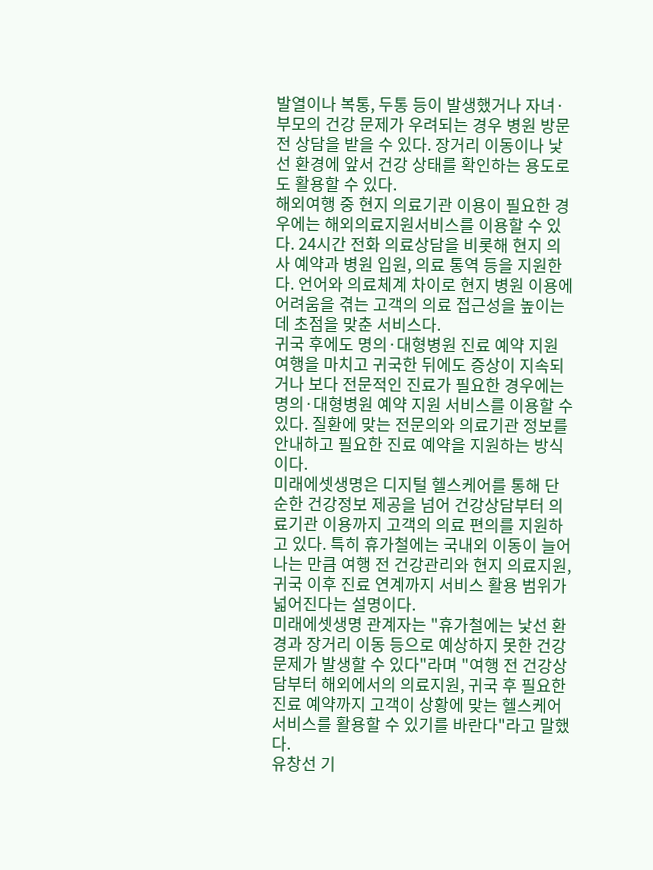발열이나 복통, 두통 등이 발생했거나 자녀·부모의 건강 문제가 우려되는 경우 병원 방문 전 상담을 받을 수 있다. 장거리 이동이나 낯선 환경에 앞서 건강 상태를 확인하는 용도로도 활용할 수 있다.
해외여행 중 현지 의료기관 이용이 필요한 경우에는 해외의료지원서비스를 이용할 수 있다. 24시간 전화 의료상담을 비롯해 현지 의사 예약과 병원 입원, 의료 통역 등을 지원한다. 언어와 의료체계 차이로 현지 병원 이용에 어려움을 겪는 고객의 의료 접근성을 높이는 데 초점을 맞춘 서비스다.
귀국 후에도 명의·대형병원 진료 예약 지원
여행을 마치고 귀국한 뒤에도 증상이 지속되거나 보다 전문적인 진료가 필요한 경우에는 명의·대형병원 예약 지원 서비스를 이용할 수 있다. 질환에 맞는 전문의와 의료기관 정보를 안내하고 필요한 진료 예약을 지원하는 방식이다.
미래에셋생명은 디지털 헬스케어를 통해 단순한 건강정보 제공을 넘어 건강상담부터 의료기관 이용까지 고객의 의료 편의를 지원하고 있다. 특히 휴가철에는 국내외 이동이 늘어나는 만큼 여행 전 건강관리와 현지 의료지원, 귀국 이후 진료 연계까지 서비스 활용 범위가 넓어진다는 설명이다.
미래에셋생명 관계자는 "휴가철에는 낯선 환경과 장거리 이동 등으로 예상하지 못한 건강 문제가 발생할 수 있다"라며 "여행 전 건강상담부터 해외에서의 의료지원, 귀국 후 필요한 진료 예약까지 고객이 상황에 맞는 헬스케어 서비스를 활용할 수 있기를 바란다"라고 말했다.
유창선 기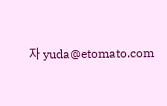자 yuda@etomato.com